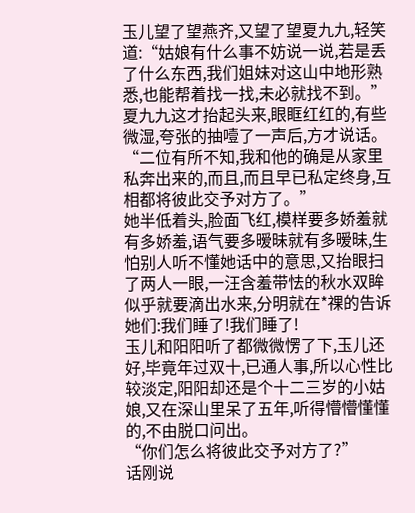玉儿望了望燕齐,又望了望夏九九,轻笑道:“姑娘有什么事不妨说一说,若是丢了什么东西,我们姐妹对这山中地形熟悉,也能帮着找一找,未必就找不到。”
夏九九这才抬起头来,眼眶红红的,有些微湿,夸张的抽噎了一声后,方才说话。
“二位有所不知,我和他的确是从家里私奔出来的,而且,而且早已私定终身,互相都将彼此交予对方了。”
她半低着头,脸面飞红,模样要多娇羞就有多娇羞,语气要多暧昧就有多暧昧,生怕别人听不懂她话中的意思,又抬眼扫了两人一眼,一汪含羞带怯的秋水双眸似乎就要滴出水来,分明就在*祼的告诉她们:我们睡了!我们睡了!
玉儿和阳阳听了都微微愣了下,玉儿还好,毕竟年过双十,已通人事,所以心性比较淡定,阳阳却还是个十二三岁的小姑娘,又在深山里呆了五年,听得懵懵懂懂的,不由脱口问出。
“你们怎么将彼此交予对方了?”
话刚说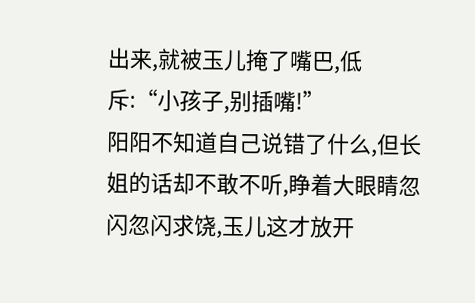出来,就被玉儿掩了嘴巴,低斥:“小孩子,别插嘴!”
阳阳不知道自己说错了什么,但长姐的话却不敢不听,睁着大眼睛忽闪忽闪求饶,玉儿这才放开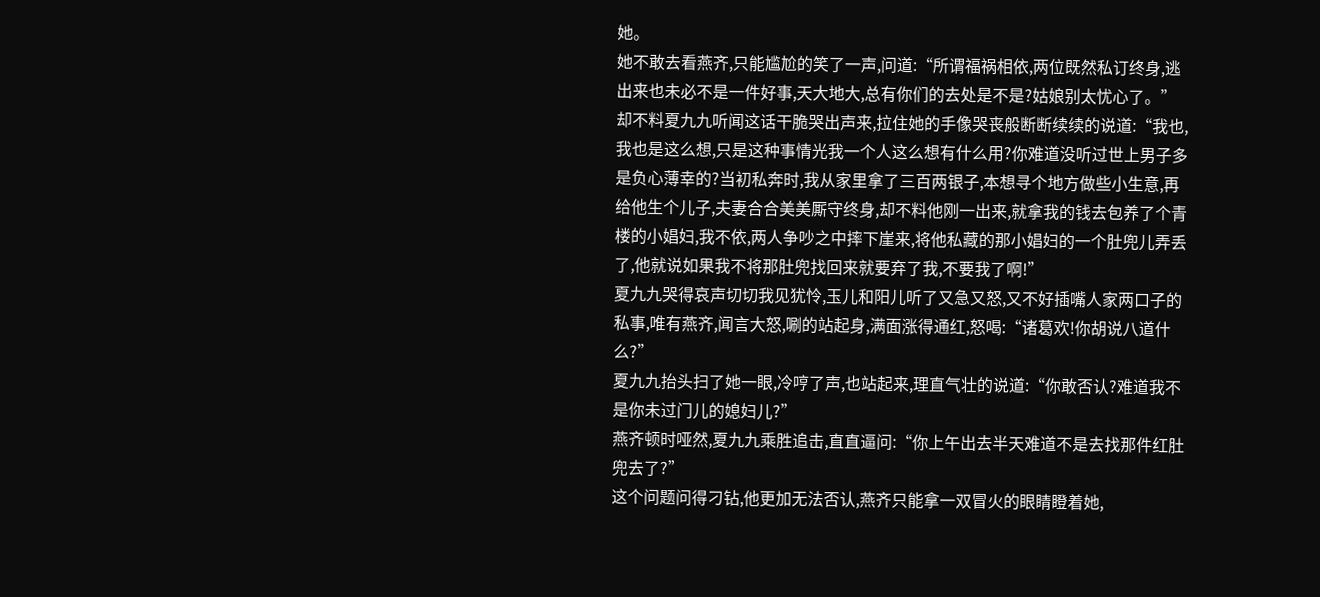她。
她不敢去看燕齐,只能尴尬的笑了一声,问道:“所谓福祸相依,两位既然私订终身,逃出来也未必不是一件好事,天大地大,总有你们的去处是不是?姑娘别太忧心了。”
却不料夏九九听闻这话干脆哭出声来,拉住她的手像哭丧般断断续续的说道:“我也,我也是这么想,只是这种事情光我一个人这么想有什么用?你难道没听过世上男子多是负心薄幸的?当初私奔时,我从家里拿了三百两银子,本想寻个地方做些小生意,再给他生个儿子,夫妻合合美美厮守终身,却不料他刚一出来,就拿我的钱去包养了个青楼的小娼妇,我不依,两人争吵之中摔下崖来,将他私藏的那小娼妇的一个肚兜儿弄丢了,他就说如果我不将那肚兜找回来就要弃了我,不要我了啊!”
夏九九哭得哀声切切我见犹怜,玉儿和阳儿听了又急又怒,又不好插嘴人家两口子的私事,唯有燕齐,闻言大怒,唰的站起身,满面涨得通红,怒喝:“诸葛欢!你胡说八道什么?”
夏九九抬头扫了她一眼,冷哼了声,也站起来,理直气壮的说道:“你敢否认?难道我不是你未过门儿的媳妇儿?”
燕齐顿时哑然,夏九九乘胜追击,直直逼问:“你上午出去半天难道不是去找那件红肚兜去了?”
这个问题问得刁钻,他更加无法否认,燕齐只能拿一双冒火的眼睛瞪着她,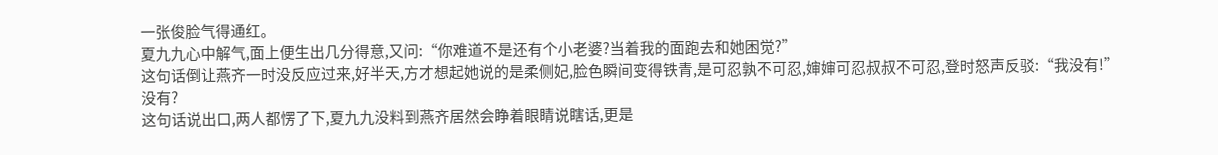一张俊脸气得通红。
夏九九心中解气,面上便生出几分得意,又问:“你难道不是还有个小老婆?当着我的面跑去和她困觉?”
这句话倒让燕齐一时没反应过来,好半天,方才想起她说的是柔侧妃,脸色瞬间变得铁青,是可忍孰不可忍,婶婶可忍叔叔不可忍,登时怒声反驳:“我没有!”
没有?
这句话说出口,两人都愣了下,夏九九没料到燕齐居然会睁着眼睛说瞎话,更是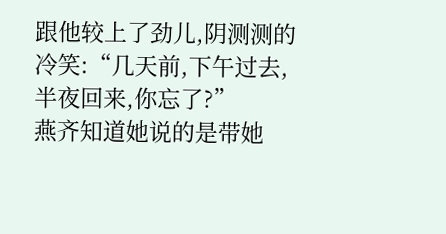跟他较上了劲儿,阴测测的冷笑:“几天前,下午过去,半夜回来,你忘了?”
燕齐知道她说的是带她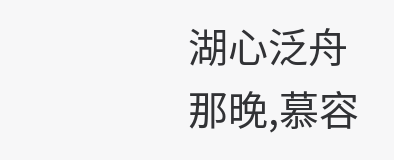湖心泛舟那晚,慕容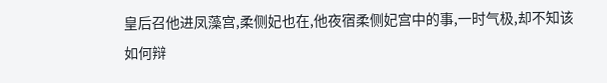皇后召他进凤藻宫,柔侧妃也在,他夜宿柔侧妃宫中的事,一时气极,却不知该如何辩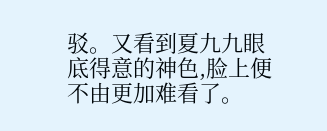驳。又看到夏九九眼底得意的神色,脸上便不由更加难看了。